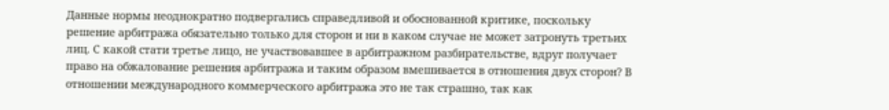Данные нормы неоднократно подвергались справедливой и обоснованной критике, поскольку решение арбитража обязательно только для сторон и ни в каком случае не может затронуть третьих лиц. С какой стати третье лицо, не участвовавшее в арбитражном разбирательстве, вдруг получает право на обжалование решения арбитража и таким образом вмешивается в отношения двух сторон? В отношении международного коммерческого арбитража это не так страшно, так как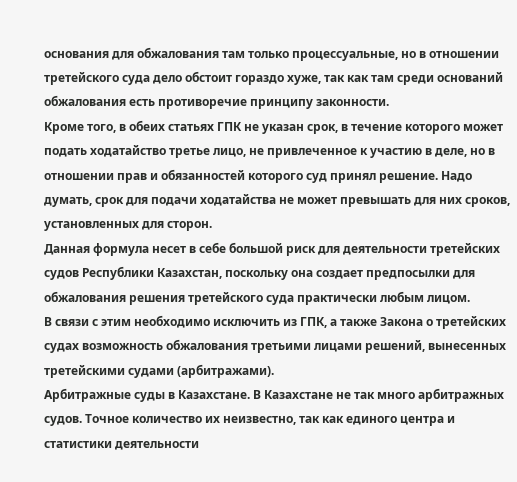основания для обжалования там только процессуальные, но в отношении третейского суда дело обстоит гораздо хуже, так как там среди оснований обжалования есть противоречие принципу законности.
Кроме того, в обеих статьях ГПК не указан срок, в течение которого может подать ходатайство третье лицо, не привлеченное к участию в деле, но в отношении прав и обязанностей которого суд принял решение. Надо думать, срок для подачи ходатайства не может превышать для них сроков, установленных для сторон.
Данная формула несет в себе большой риск для деятельности третейских судов Республики Казахстан, поскольку она создает предпосылки для обжалования решения третейского суда практически любым лицом.
В связи с этим необходимо исключить из ГПК, а также Закона о третейских судах возможность обжалования третьими лицами решений, вынесенных третейскими судами (арбитражами).
Арбитражные суды в Казахстане. В Казахстане не так много арбитражных судов. Точное количество их неизвестно, так как единого центра и статистики деятельности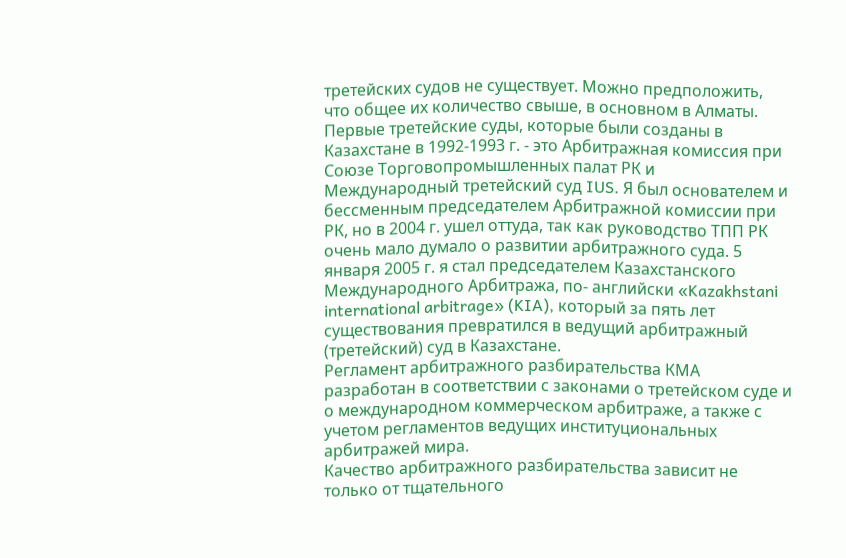третейских судов не существует. Можно предположить, что общее их количество свыше, в основном в Алматы. Первые третейские суды, которые были созданы в Казахстане в 1992-1993 г. - это Арбитражная комиссия при Союзе Торговопромышленных палат РК и Международный третейский суд IUS. Я был основателем и бессменным председателем Арбитражной комиссии при РК, но в 2004 г. ушел оттуда, так как руководство ТПП РК очень мало думало о развитии арбитражного суда. 5 января 2005 г. я стал председателем Казахстанского Международного Арбитража, по- английски «Kazakhstani international arbitrage» (KIA), который за пять лет существования превратился в ведущий арбитражный (третейский) суд в Казахстане.
Регламент арбитражного разбирательства КМА разработан в соответствии с законами о третейском суде и о международном коммерческом арбитраже, а также с учетом регламентов ведущих институциональных арбитражей мира.
Качество арбитражного разбирательства зависит не только от тщательного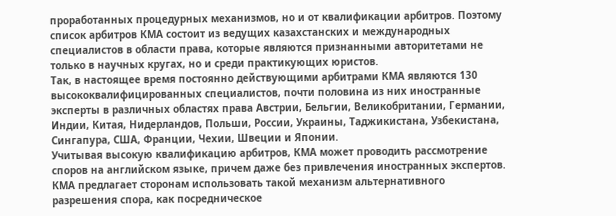проработанных процедурных механизмов, но и от квалификации арбитров. Поэтому список арбитров КМА состоит из ведущих казахстанских и международных специалистов в области права, которые являются признанными авторитетами не только в научных кругах, но и среди практикующих юристов.
Так, в настоящее время постоянно действующими арбитрами КМА являются 130 высококвалифицированных специалистов, почти половина из них иностранные эксперты в различных областях права Австрии, Бельгии, Великобритании, Германии, Индии, Китая, Нидерландов, Польши, России, Украины, Таджикистана, Узбекистана, Сингапура, США, Франции, Чехии, Швеции и Японии.
Учитывая высокую квалификацию арбитров, КМА может проводить рассмотрение споров на английском языке, причем даже без привлечения иностранных экспертов.
КМА предлагает сторонам использовать такой механизм альтернативного разрешения спора, как посредническое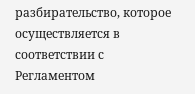разбирательство, которое осуществляется в соответствии с Регламентом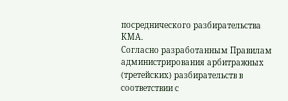посреднического разбирательства КМА.
Согласно разработанным Правилам администрирования арбитражных (третейских) разбирательств в соответствии с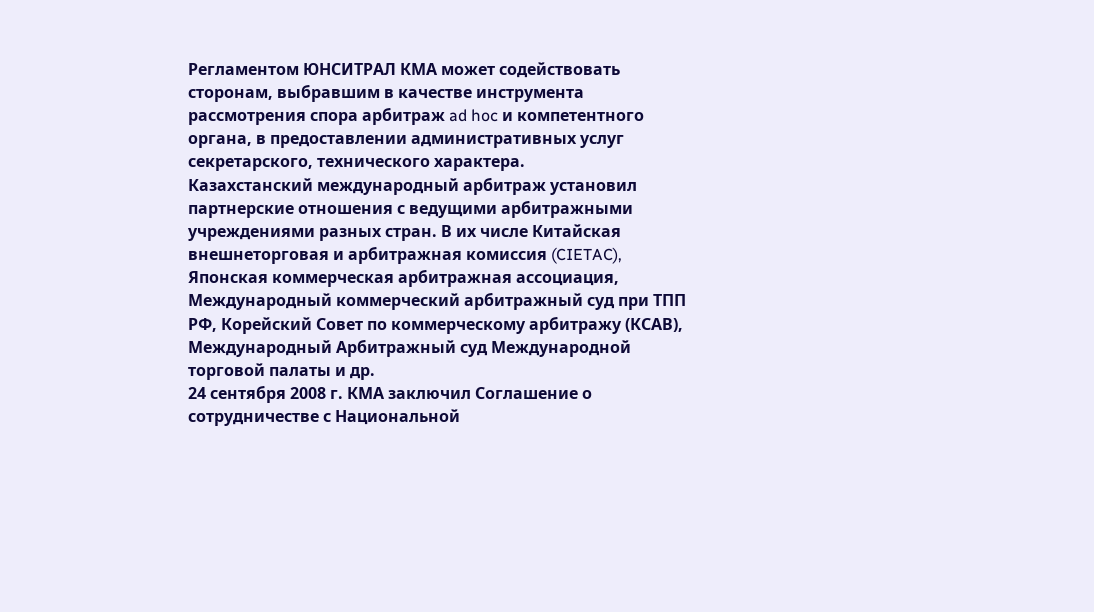Регламентом ЮНСИТРАЛ КМА может содействовать сторонам, выбравшим в качестве инструмента рассмотрения спора арбитраж ad hoc и компетентного органа, в предоставлении административных услуг секретарского, технического характера.
Казахстанский международный арбитраж установил партнерские отношения с ведущими арбитражными учреждениями разных стран. В их числе Китайская внешнеторговая и арбитражная комиссия (CIETAC), Японская коммерческая арбитражная ассоциация, Международный коммерческий арбитражный суд при ТПП РФ, Корейский Совет по коммерческому арбитражу (КСАВ), Международный Арбитражный суд Международной торговой палаты и др.
24 сентября 2008 г. КМА заключил Соглашение о сотрудничестве с Национальной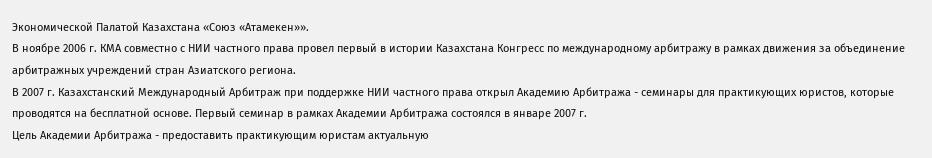Экономической Палатой Казахстана «Союз «Атамекен»».
В ноябре 2006 г. КМА совместно с НИИ частного права провел первый в истории Казахстана Конгресс по международному арбитражу в рамках движения за объединение арбитражных учреждений стран Азиатского региона.
В 2007 г. Казахстанский Международный Арбитраж при поддержке НИИ частного права открыл Академию Арбитража - семинары для практикующих юристов, которые проводятся на бесплатной основе. Первый семинар в рамках Академии Арбитража состоялся в январе 2007 г.
Цель Академии Арбитража - предоставить практикующим юристам актуальную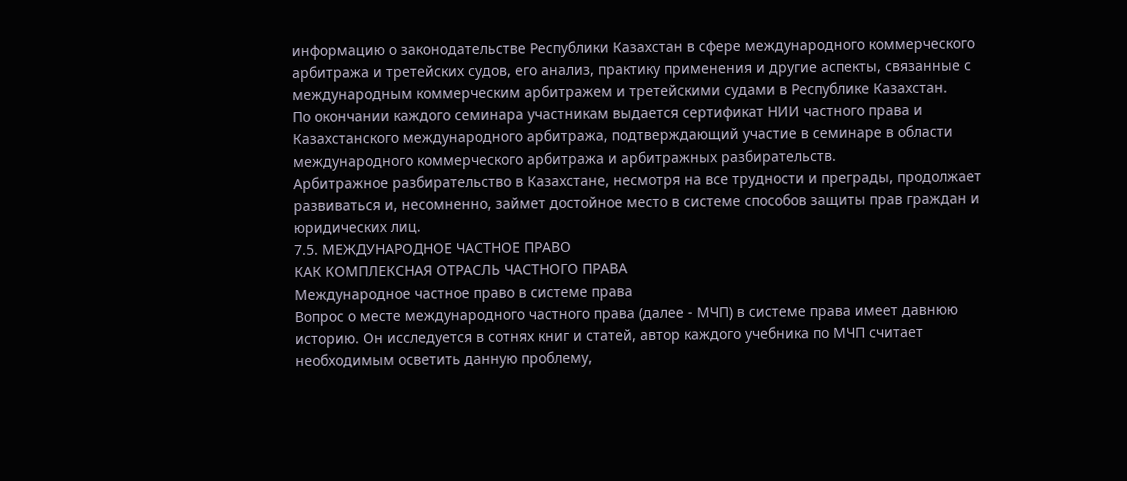информацию о законодательстве Республики Казахстан в сфере международного коммерческого арбитража и третейских судов, его анализ, практику применения и другие аспекты, связанные с международным коммерческим арбитражем и третейскими судами в Республике Казахстан.
По окончании каждого семинара участникам выдается сертификат НИИ частного права и Казахстанского международного арбитража, подтверждающий участие в семинаре в области международного коммерческого арбитража и арбитражных разбирательств.
Арбитражное разбирательство в Казахстане, несмотря на все трудности и преграды, продолжает развиваться и, несомненно, займет достойное место в системе способов защиты прав граждан и юридических лиц.
7.5. МЕЖДУНАРОДНОЕ ЧАСТНОЕ ПРАВО
КАК КОМПЛЕКСНАЯ ОТРАСЛЬ ЧАСТНОГО ПРАВА
Международное частное право в системе права
Вопрос о месте международного частного права (далее - МЧП) в системе права имеет давнюю историю. Он исследуется в сотнях книг и статей, автор каждого учебника по МЧП считает необходимым осветить данную проблему,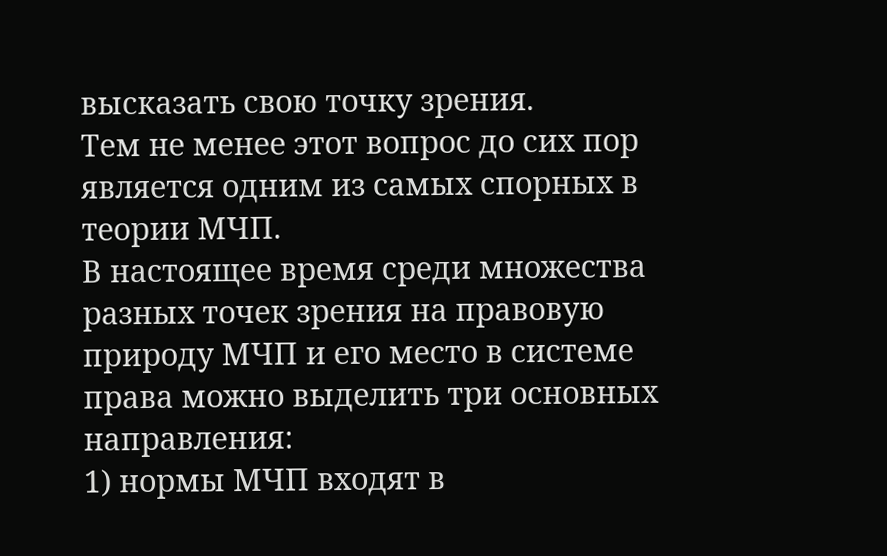высказать свою точку зрения.
Тем не менее этот вопрос до сих пор является одним из самых спорных в теории МЧП.
В настоящее время среди множества разных точек зрения на правовую природу МЧП и его место в системе права можно выделить три основных направления:
1) нормы МЧП входят в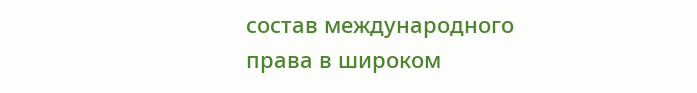состав международного права в широком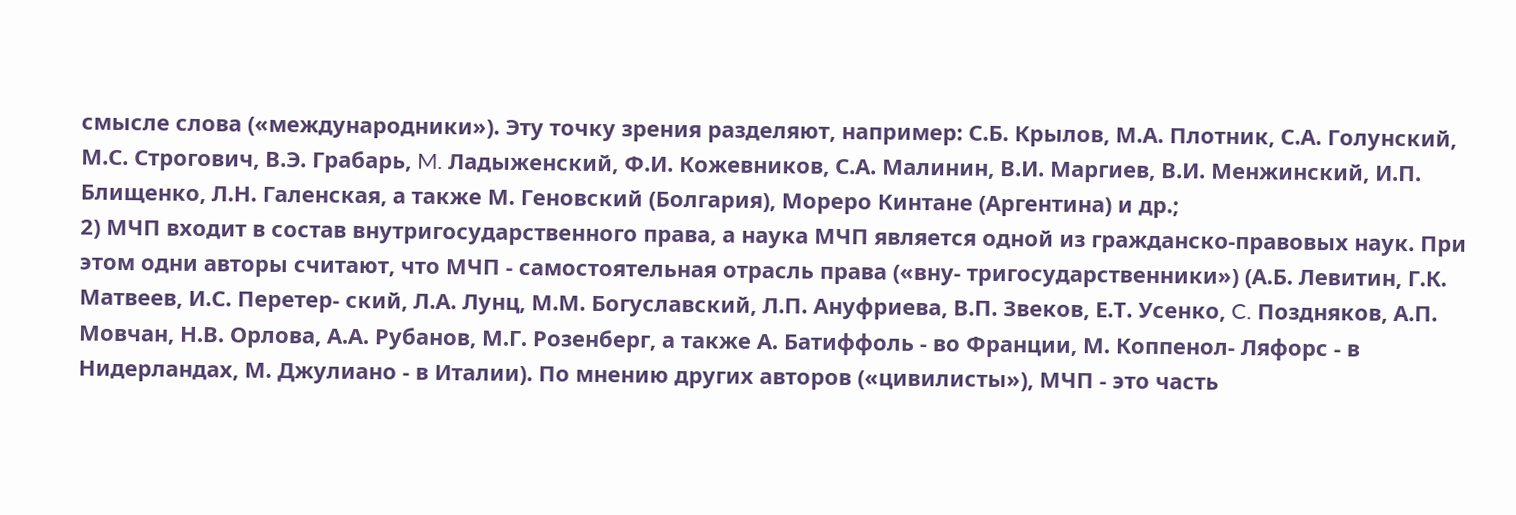смысле слова («международники»). Эту точку зрения разделяют, например: С.Б. Крылов, М.А. Плотник, С.А. Голунский, М.С. Строгович, В.Э. Грабарь, M. Ладыженский, Ф.И. Кожевников, С.А. Малинин, В.И. Маргиев, В.И. Менжинский, И.П. Блищенко, Л.Н. Галенская, а также М. Геновский (Болгария), Мореро Кинтане (Аргентина) и др.;
2) МЧП входит в состав внутригосударственного права, а наука МЧП является одной из гражданско-правовых наук. При этом одни авторы считают, что МЧП - самостоятельная отрасль права («вну- тригосударственники») (А.Б. Левитин, Г.К. Матвеев, И.С. Перетер- ский, Л.А. Лунц, М.М. Богуславский, Л.П. Ануфриева, В.П. Звеков, Е.Т. Усенко, C. Поздняков, А.П. Мовчан, Н.В. Орлова, А.А. Рубанов, М.Г. Розенберг, а также А. Батиффоль - во Франции, М. Коппенол- Ляфорс - в Нидерландах, М. Джулиано - в Италии). По мнению других авторов («цивилисты»), МЧП - это часть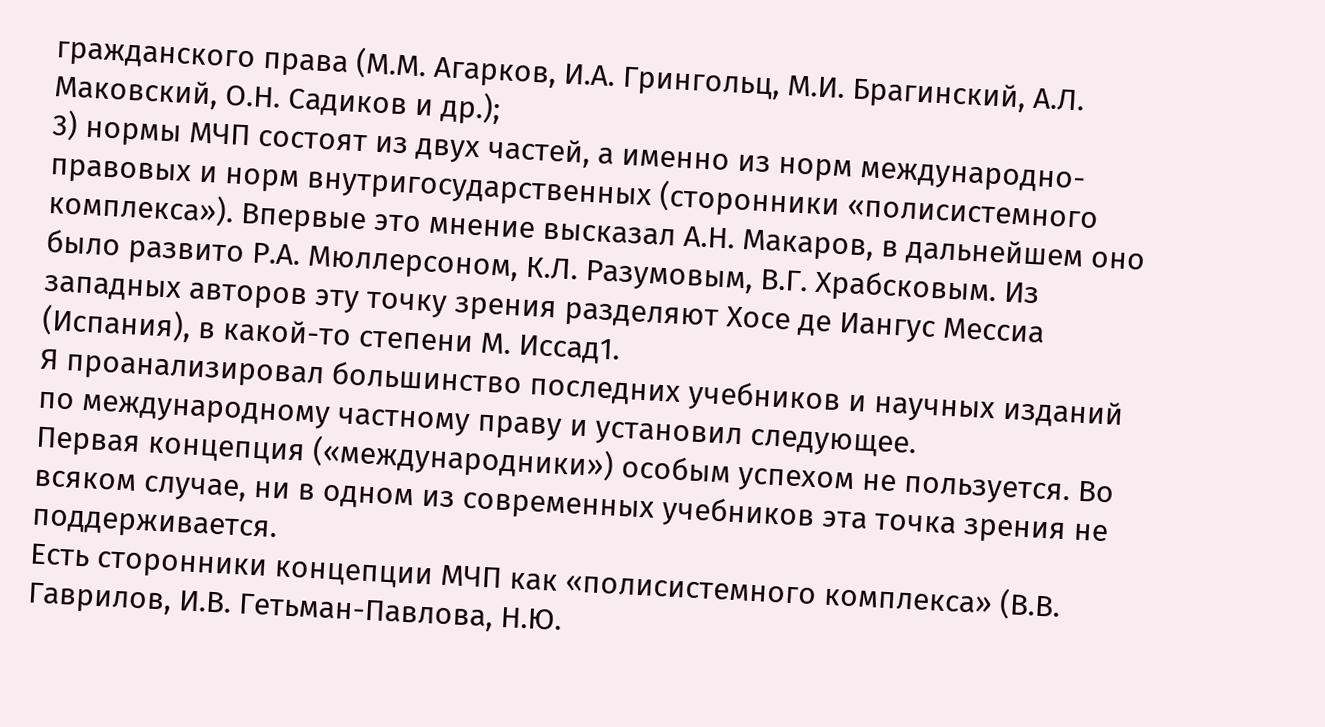гражданского права (М.М. Агарков, И.А. Грингольц, М.И. Брагинский, А.Л. Маковский, О.Н. Садиков и др.);
3) нормы МЧП состоят из двух частей, а именно из норм международно-правовых и норм внутригосударственных (сторонники «полисистемного комплекса»). Впервые это мнение высказал А.Н. Макаров, в дальнейшем оно было развито Р.А. Мюллерсоном, К.Л. Разумовым, В.Г. Храбсковым. Из западных авторов эту точку зрения разделяют Хосе де Иангус Мессиа (Испания), в какой-то степени М. Иссад1.
Я проанализировал большинство последних учебников и научных изданий по международному частному праву и установил следующее.
Первая концепция («международники») особым успехом не пользуется. Во всяком случае, ни в одном из современных учебников эта точка зрения не поддерживается.
Есть сторонники концепции МЧП как «полисистемного комплекса» (В.В. Гаврилов, И.В. Гетьман-Павлова, Н.Ю.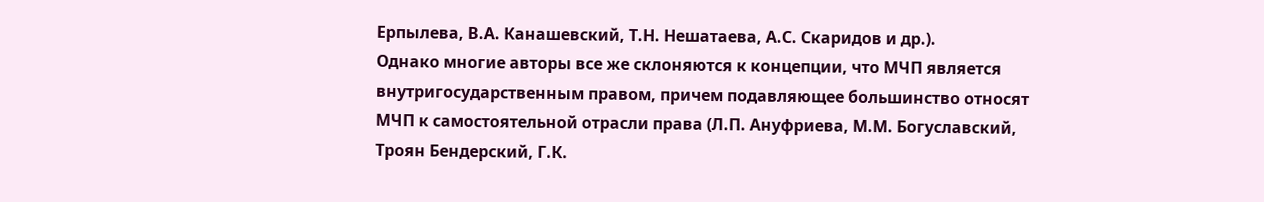Ерпылева, В.А. Канашевский, Т.Н. Нешатаева, А.С. Скаридов и др.).
Однако многие авторы все же склоняются к концепции, что МЧП является внутригосударственным правом, причем подавляющее большинство относят МЧП к самостоятельной отрасли права (Л.П. Ануфриева, М.М. Богуславский, Троян Бендерский, Г.К.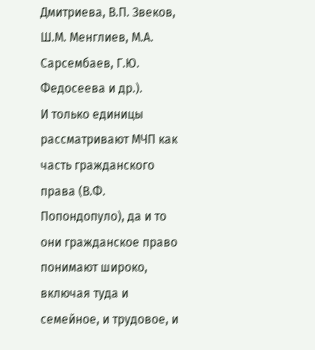Дмитриева, В.П. Звеков, Ш.М. Менглиев, М.А. Сарсембаев, Г.Ю. Федосеева и др.).
И только единицы рассматривают МЧП как часть гражданского права (В.Ф. Попондопуло), да и то они гражданское право понимают широко, включая туда и семейное, и трудовое, и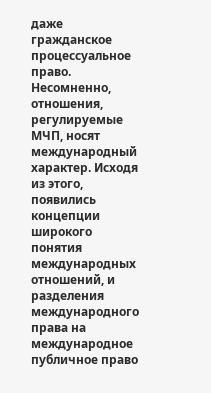даже гражданское процессуальное право.
Несомненно, отношения, регулируемые МЧП, носят международный характер. Исходя из этого, появились концепции широкого понятия международных отношений, и разделения международного права на международное публичное право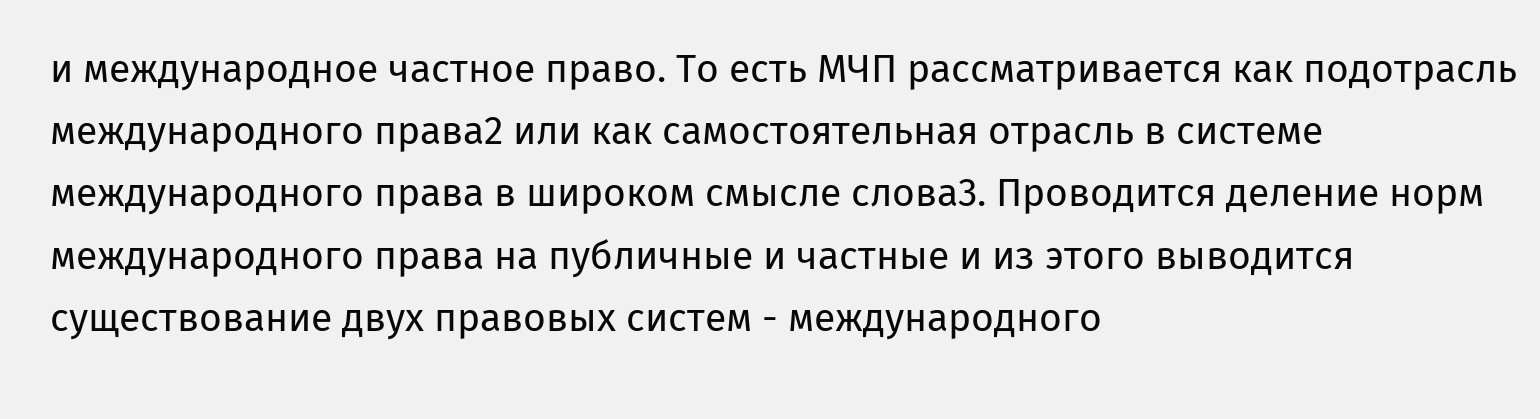и международное частное право. То есть МЧП рассматривается как подотрасль международного права2 или как самостоятельная отрасль в системе международного права в широком смысле слова3. Проводится деление норм международного права на публичные и частные и из этого выводится существование двух правовых систем - международного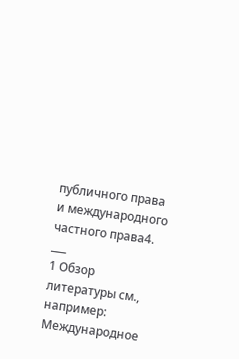публичного права и международного частного права4.
___
1 Обзор литературы см., например: Международное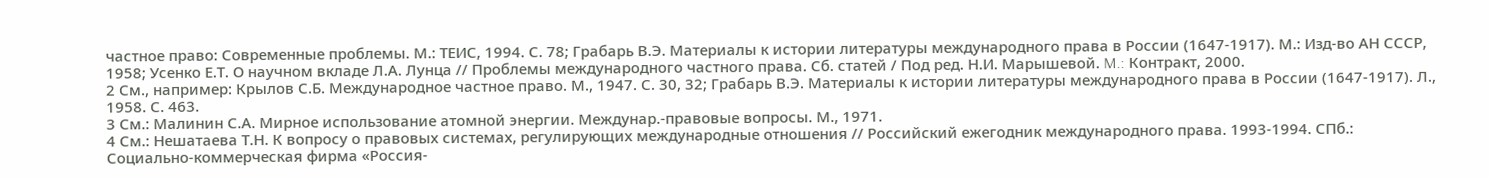частное право: Современные проблемы. М.: ТЕИС, 1994. С. 78; Грабарь В.Э. Материалы к истории литературы международного права в России (1647-1917). М.: Изд-во АН СССР, 1958; Усенко Е.Т. О научном вкладе Л.А. Лунца // Проблемы международного частного права. Сб. статей / Под ред. Н.И. Марышевой. M.: Контракт, 2000.
2 См., например: Крылов С.Б. Международное частное право. М., 1947. С. 30, 32; Грабарь В.Э. Материалы к истории литературы международного права в России (1647-1917). Л., 1958. С. 463.
3 См.: Малинин С.А. Мирное использование атомной энергии. Междунар.-правовые вопросы. М., 1971.
4 См.: Нешатаева Т.Н. К вопросу о правовых системах, регулирующих международные отношения // Российский ежегодник международного права. 1993-1994. СПб.: Социально-коммерческая фирма «Россия-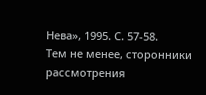Нева», 1995. С. 57-58.
Тем не менее, сторонники рассмотрения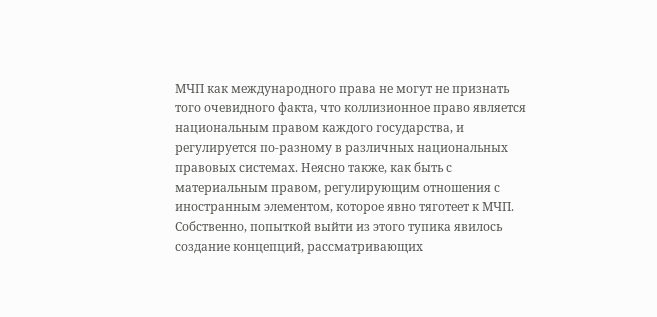МЧП как международного права не могут не признать того очевидного факта, что коллизионное право является национальным правом каждого государства, и регулируется по-разному в различных национальных правовых системах. Неясно также, как быть с материальным правом, регулирующим отношения с иностранным элементом, которое явно тяготеет к МЧП.
Собственно, попыткой выйти из этого тупика явилось создание концепций, рассматривающих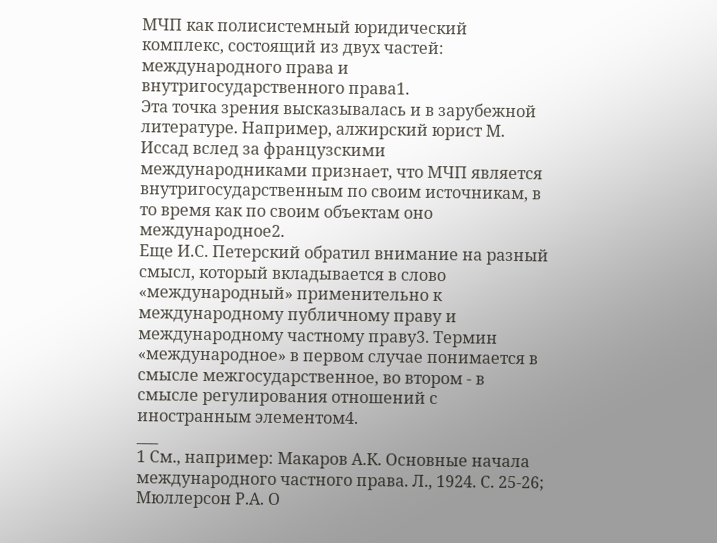МЧП как полисистемный юридический комплекс, состоящий из двух частей: международного права и внутригосударственного права1.
Эта точка зрения высказывалась и в зарубежной литературе. Например, алжирский юрист М. Иссад вслед за французскими международниками признает, что МЧП является внутригосударственным по своим источникам, в то время как по своим объектам оно международное2.
Еще И.С. Петерский обратил внимание на разный смысл, который вкладывается в слово «международный» применительно к международному публичному праву и международному частному праву3. Термин «международное» в первом случае понимается в смысле межгосударственное, во втором - в смысле регулирования отношений с иностранным элементом4.
___
1 См., например: Макаров А.К. Основные начала международного частного права. Л., 1924. С. 25-26; Мюллерсон Р.А. О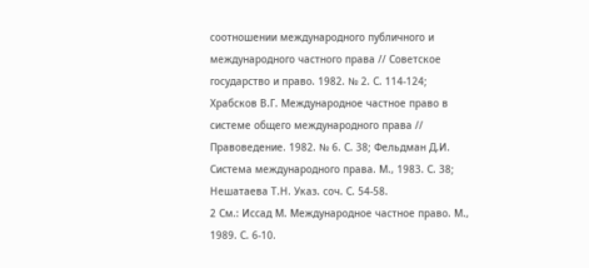соотношении международного публичного и международного частного права // Советское государство и право. 1982. № 2. С. 114-124; Храбсков В.Г. Международное частное право в системе общего международного права // Правоведение. 1982. № 6. С. 38; Фельдман Д.И. Система международного права. М., 1983. С. 38; Нешатаева Т.Н. Указ. соч. С. 54-58.
2 См.: Иссад М. Международное частное право. М., 1989. С. 6-10.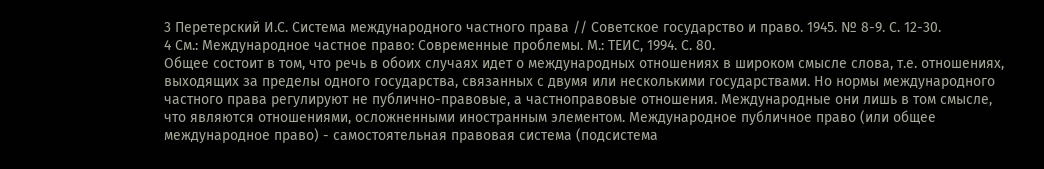3 Перетерский И.С. Система международного частного права // Советское государство и право. 1945. № 8-9. С. 12-30.
4 См.: Международное частное право: Современные проблемы. М.: ТЕИС, 1994. С. 80.
Общее состоит в том, что речь в обоих случаях идет о международных отношениях в широком смысле слова, т.е. отношениях, выходящих за пределы одного государства, связанных с двумя или несколькими государствами. Но нормы международного частного права регулируют не публично-правовые, а частноправовые отношения. Международные они лишь в том смысле, что являются отношениями, осложненными иностранным элементом. Международное публичное право (или общее международное право) - самостоятельная правовая система (подсистема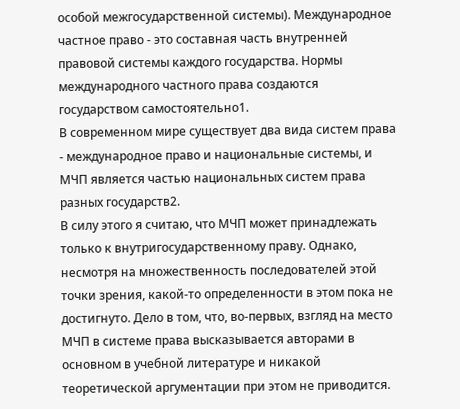особой межгосударственной системы). Международное частное право - это составная часть внутренней правовой системы каждого государства. Нормы международного частного права создаются государством самостоятельно1.
В современном мире существует два вида систем права - международное право и национальные системы, и МЧП является частью национальных систем права разных государств2.
В силу этого я считаю, что МЧП может принадлежать только к внутригосударственному праву. Однако, несмотря на множественность последователей этой точки зрения, какой-то определенности в этом пока не достигнуто. Дело в том, что, во-первых, взгляд на место МЧП в системе права высказывается авторами в основном в учебной литературе и никакой теоретической аргументации при этом не приводится.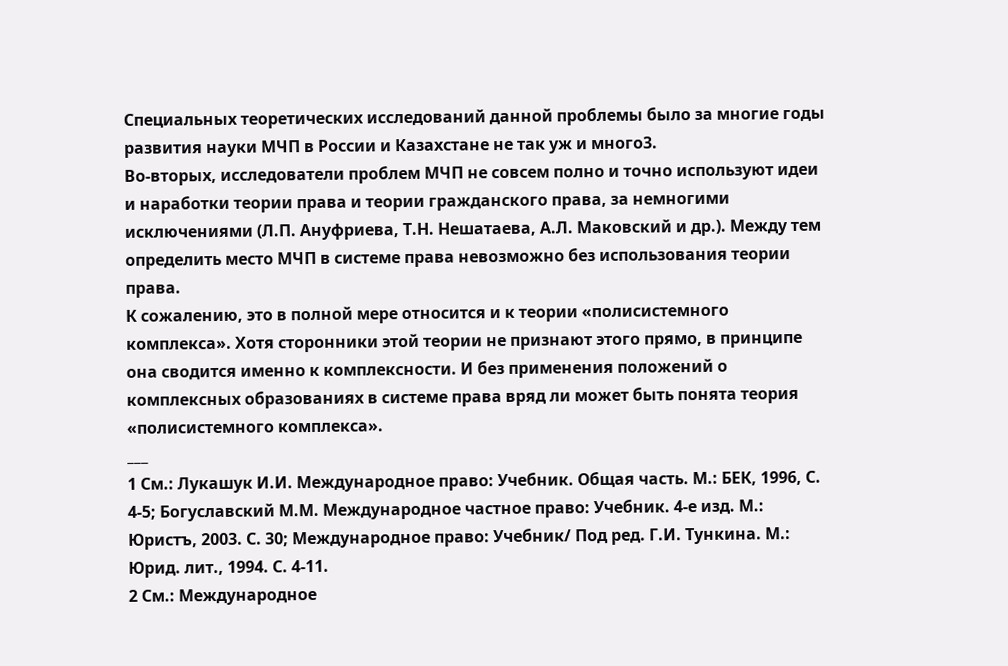Специальных теоретических исследований данной проблемы было за многие годы развития науки МЧП в России и Казахстане не так уж и много3.
Во-вторых, исследователи проблем МЧП не совсем полно и точно используют идеи и наработки теории права и теории гражданского права, за немногими исключениями (Л.П. Ануфриева, Т.Н. Нешатаева, А.Л. Маковский и др.). Между тем определить место МЧП в системе права невозможно без использования теории права.
К сожалению, это в полной мере относится и к теории «полисистемного комплекса». Хотя сторонники этой теории не признают этого прямо, в принципе она сводится именно к комплексности. И без применения положений о комплексных образованиях в системе права вряд ли может быть понята теория «полисистемного комплекса».
___
1 См.: Лукашук И.И. Международное право: Учебник. Общая часть. М.: БЕК, 1996, С. 4-5; Богуславский М.М. Международное частное право: Учебник. 4-е изд. М.: Юристъ, 2003. С. 30; Международное право: Учебник/ Под ред. Г.И. Тункина. М.: Юрид. лит., 1994. С. 4-11.
2 См.: Международное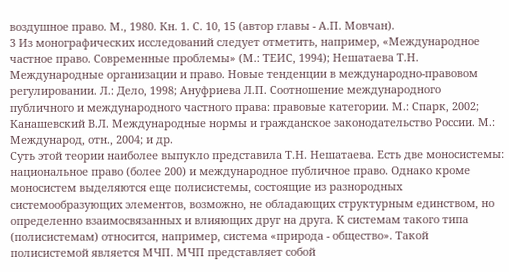воздушное право. М., 1980. Кн. 1. С. 10, 15 (автор главы - А.П. Мовчан).
3 Из монографических исследований следует отметить, например, «Международное частное право. Современные проблемы» (М.: ТЕИС, 1994); Нешатаева Т.Н. Международные организации и право. Новые тенденции в международно-правовом регулировании. Л.: Дело, 1998; Ануфриева Л.П. Соотношение международного публичного и международного частного права: правовые категории. М.: Спарк, 2002; Канашевский В.Л. Международные нормы и гражданское законодательство России. М.: Международ, отн., 2004; и др.
Суть этой теории наиболее выпукло представила Т.Н. Нешатаева. Есть две моносистемы: национальное право (более 200) и международное публичное право. Однако кроме моносистем выделяются еще полисистемы, состоящие из разнородных системообразующих элементов, возможно, не обладающих структурным единством, но определенно взаимосвязанных и влияющих друг на друга. К системам такого типа (полисистемам) относится, например, система «природа - общество». Такой полисистемой является МЧП. МЧП представляет собой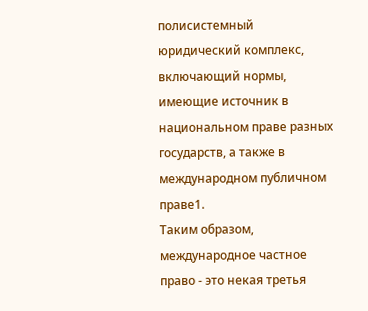полисистемный юридический комплекс, включающий нормы, имеющие источник в национальном праве разных государств, а также в международном публичном праве1.
Таким образом, международное частное право - это некая третья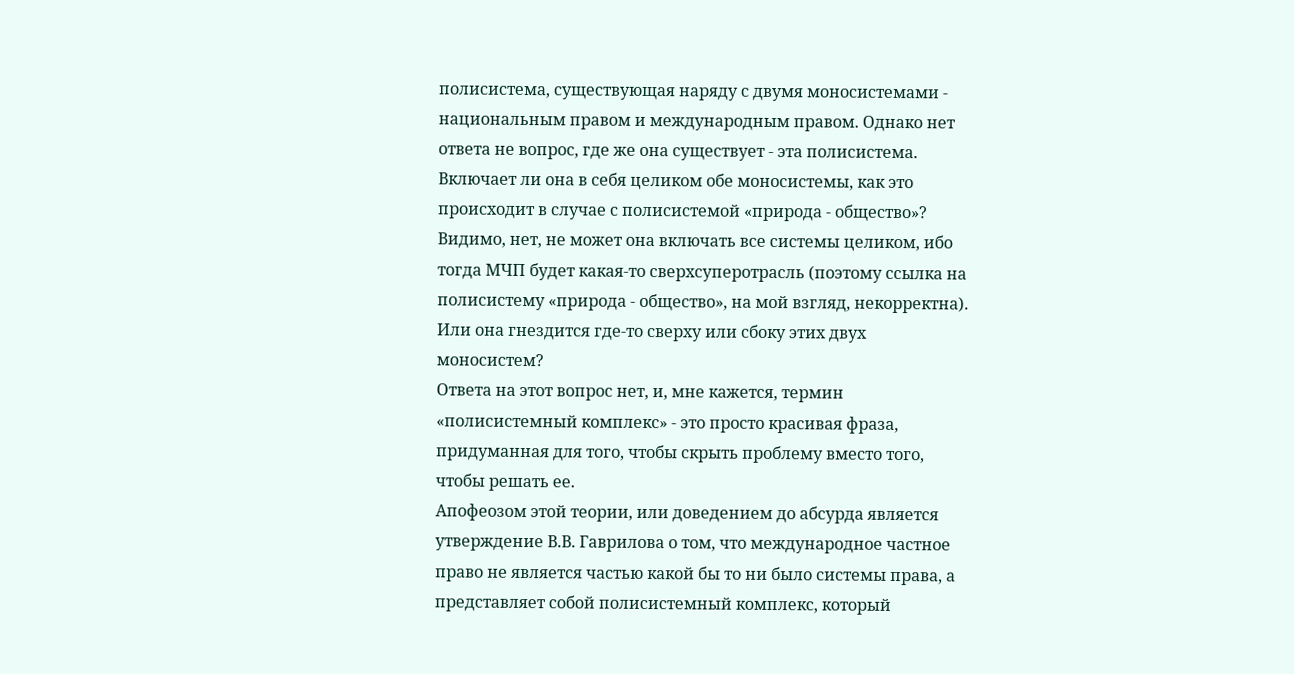полисистема, существующая наряду с двумя моносистемами - национальным правом и международным правом. Однако нет ответа не вопрос, где же она существует - эта полисистема.
Включает ли она в себя целиком обе моносистемы, как это происходит в случае с полисистемой «природа - общество»? Видимо, нет, не может она включать все системы целиком, ибо тогда МЧП будет какая-то сверхсуперотрасль (поэтому ссылка на полисистему «природа - общество», на мой взгляд, некорректна). Или она гнездится где-то сверху или сбоку этих двух моносистем?
Ответа на этот вопрос нет, и, мне кажется, термин «полисистемный комплекс» - это просто красивая фраза, придуманная для того, чтобы скрыть проблему вместо того, чтобы решать ее.
Апофеозом этой теории, или доведением до абсурда является утверждение В.В. Гаврилова о том, что международное частное право не является частью какой бы то ни было системы права, а представляет собой полисистемный комплекс, который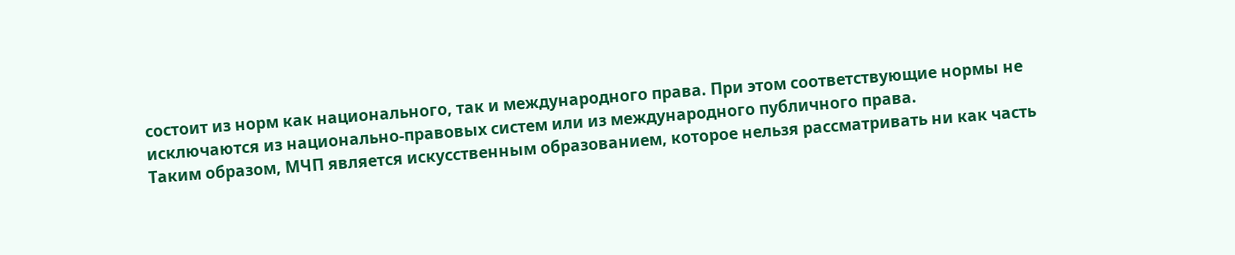состоит из норм как национального, так и международного права. При этом соответствующие нормы не исключаются из национально-правовых систем или из международного публичного права.
Таким образом, МЧП является искусственным образованием, которое нельзя рассматривать ни как часть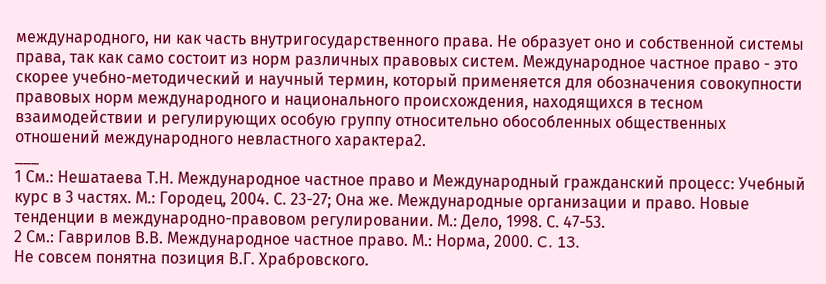международного, ни как часть внутригосударственного права. Не образует оно и собственной системы права, так как само состоит из норм различных правовых систем. Международное частное право - это скорее учебно-методический и научный термин, который применяется для обозначения совокупности правовых норм международного и национального происхождения, находящихся в тесном взаимодействии и регулирующих особую группу относительно обособленных общественных отношений международного невластного характера2.
___
1 См.: Нешатаева Т.Н. Международное частное право и Международный гражданский процесс: Учебный курс в 3 частях. М.: Городец, 2004. С. 23-27; Она же. Международные организации и право. Новые тенденции в международно-правовом регулировании. М.: Дело, 1998. С. 47-53.
2 См.: Гаврилов В.В. Международное частное право. М.: Норма, 2000. C. 13.
Не совсем понятна позиция В.Г. Храбровского.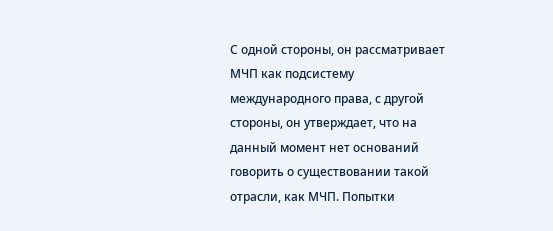С одной стороны, он рассматривает МЧП как подсистему международного права, с другой стороны, он утверждает, что на данный момент нет оснований говорить о существовании такой отрасли, как МЧП. Попытки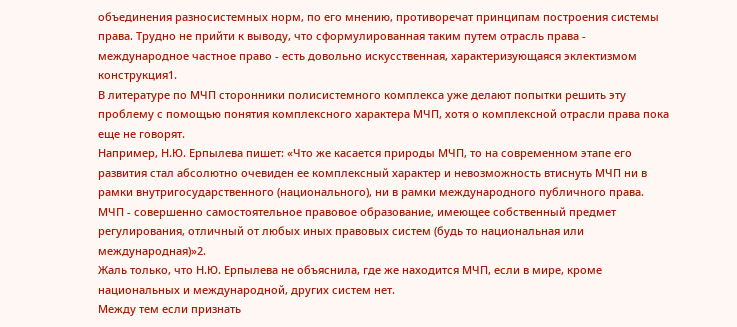объединения разносистемных норм, по его мнению, противоречат принципам построения системы права. Трудно не прийти к выводу, что сформулированная таким путем отрасль права - международное частное право - есть довольно искусственная, характеризующаяся эклектизмом конструкция1.
В литературе по МЧП сторонники полисистемного комплекса уже делают попытки решить эту проблему с помощью понятия комплексного характера МЧП, хотя о комплексной отрасли права пока еще не говорят.
Например, Н.Ю. Ерпылева пишет: «Что же касается природы МЧП, то на современном этапе его развития стал абсолютно очевиден ее комплексный характер и невозможность втиснуть МЧП ни в рамки внутригосударственного (национального), ни в рамки международного публичного права. МЧП - совершенно самостоятельное правовое образование, имеющее собственный предмет регулирования, отличный от любых иных правовых систем (будь то национальная или международная)»2.
Жаль только, что Н.Ю. Ерпылева не объяснила, где же находится МЧП, если в мире, кроме национальных и международной, других систем нет.
Между тем если признать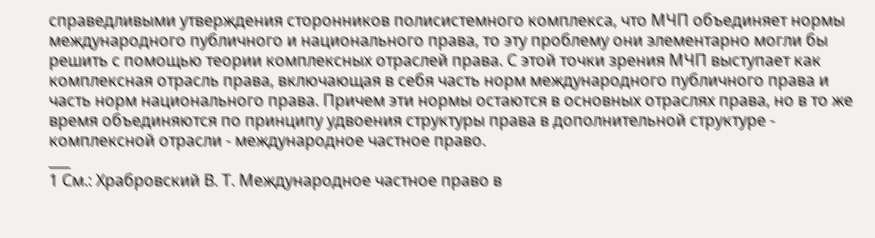справедливыми утверждения сторонников полисистемного комплекса, что МЧП объединяет нормы международного публичного и национального права, то эту проблему они элементарно могли бы решить с помощью теории комплексных отраслей права. С этой точки зрения МЧП выступает как комплексная отрасль права, включающая в себя часть норм международного публичного права и часть норм национального права. Причем эти нормы остаются в основных отраслях права, но в то же время объединяются по принципу удвоения структуры права в дополнительной структуре - комплексной отрасли - международное частное право.
___
1 См.: Храбровский В. Т. Международное частное право в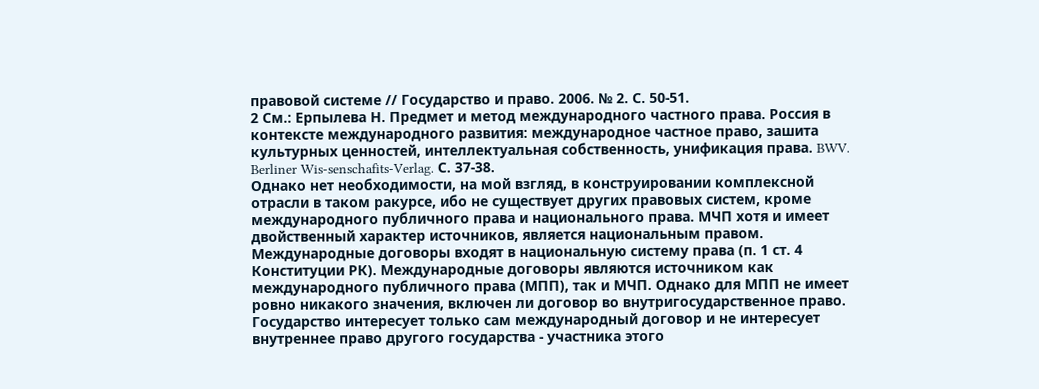правовой системе // Государство и право. 2006. № 2. С. 50-51.
2 См.: Ерпылева Н. Предмет и метод международного частного права. Россия в контексте международного развития: международное частное право, зашита культурных ценностей, интеллектуальная собственность, унификация права. BWV. Berliner Wis-senschafits-Verlag. С. 37-38.
Однако нет необходимости, на мой взгляд, в конструировании комплексной отрасли в таком ракурсе, ибо не существует других правовых систем, кроме международного публичного права и национального права. МЧП хотя и имеет двойственный характер источников, является национальным правом. Международные договоры входят в национальную систему права (п. 1 ст. 4 Конституции РК). Международные договоры являются источником как международного публичного права (МПП), так и МЧП. Однако для МПП не имеет ровно никакого значения, включен ли договор во внутригосударственное право. Государство интересует только сам международный договор и не интересует внутреннее право другого государства - участника этого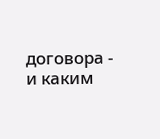договора - и каким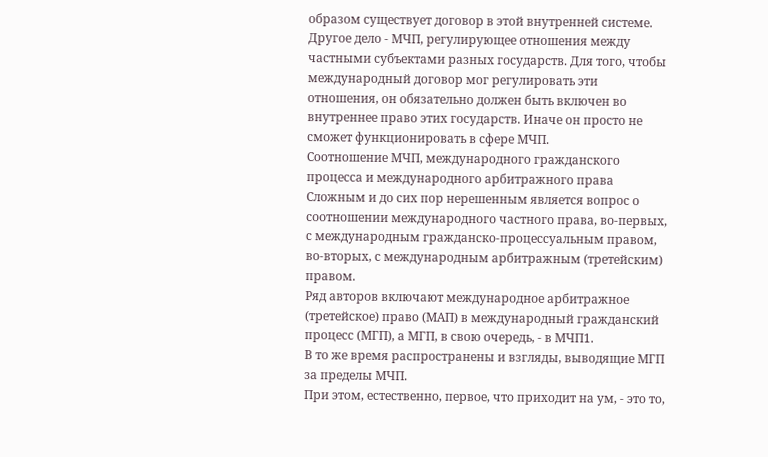образом существует договор в этой внутренней системе.
Другое дело - МЧП, регулирующее отношения между частными субъектами разных государств. Для того, чтобы международный договор мог регулировать эти отношения, он обязательно должен быть включен во внутреннее право этих государств. Иначе он просто не сможет функционировать в сфере МЧП.
Соотношение МЧП, международного гражданского процесса и международного арбитражного права
Сложным и до сих пор нерешенным является вопрос о соотношении международного частного права, во-первых, с международным гражданско-процессуальным правом, во-вторых, с международным арбитражным (третейским) правом.
Ряд авторов включают международное арбитражное (третейское) право (МАП) в международный гражданский процесс (МГП), а МГП, в свою очередь, - в МЧП1.
В то же время распространены и взгляды, выводящие МГП за пределы МЧП.
При этом, естественно, первое, что приходит на ум, - это то,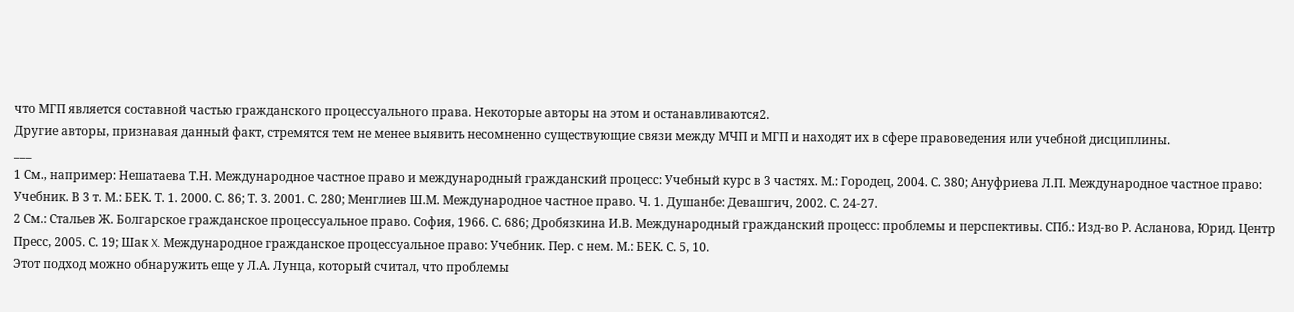что МГП является составной частью гражданского процессуального права. Некоторые авторы на этом и останавливаются2.
Другие авторы, признавая данный факт, стремятся тем не менее выявить несомненно существующие связи между МЧП и МГП и находят их в сфере правоведения или учебной дисциплины.
___
1 См., например: Нешатаева Т.Н. Международное частное право и международный гражданский процесс: Учебный курс в 3 частях. М.: Городец, 2004. С. 380; Ануфриева Л.П. Международное частное право: Учебник. В 3 т. М.: БЕК. Т. 1. 2000. С. 86; Т. 3. 2001. С. 280; Менглиев Ш.М. Международное частное право. Ч. 1. Душанбе: Девашгич, 2002. С. 24-27.
2 См.: Стальев Ж. Болгарское гражданское процессуальное право. София, 1966. С. 686; Дробязкина И.В. Международный гражданский процесс: проблемы и перспективы. СПб.: Изд-во Р. Асланова, Юрид. Центр Пресс, 2005. С. 19; Шак X. Международное гражданское процессуальное право: Учебник. Пер. с нем. М.: БЕК. С. 5, 10.
Этот подход можно обнаружить еще у Л.А. Лунца, который считал, что проблемы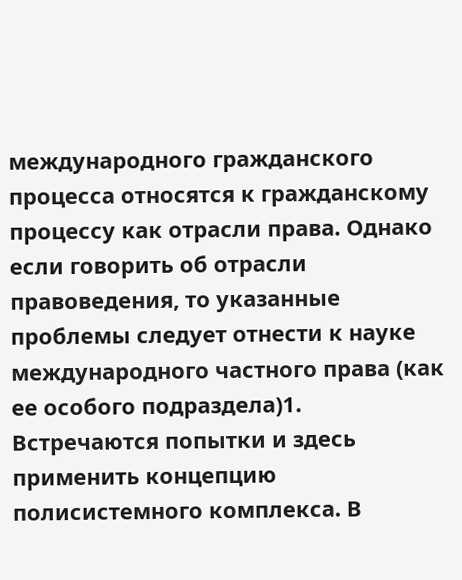международного гражданского процесса относятся к гражданскому процессу как отрасли права. Однако если говорить об отрасли правоведения, то указанные проблемы следует отнести к науке международного частного права (как ее особого подраздела)1.
Встречаются попытки и здесь применить концепцию полисистемного комплекса. В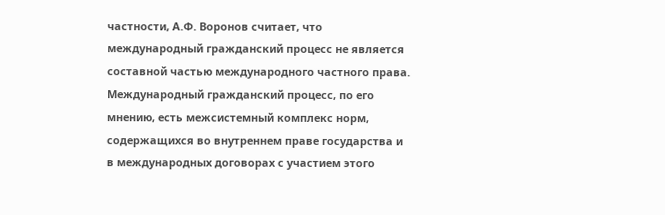частности, А.Ф. Воронов считает, что международный гражданский процесс не является составной частью международного частного права. Международный гражданский процесс, по его мнению, есть межсистемный комплекс норм, содержащихся во внутреннем праве государства и в международных договорах с участием этого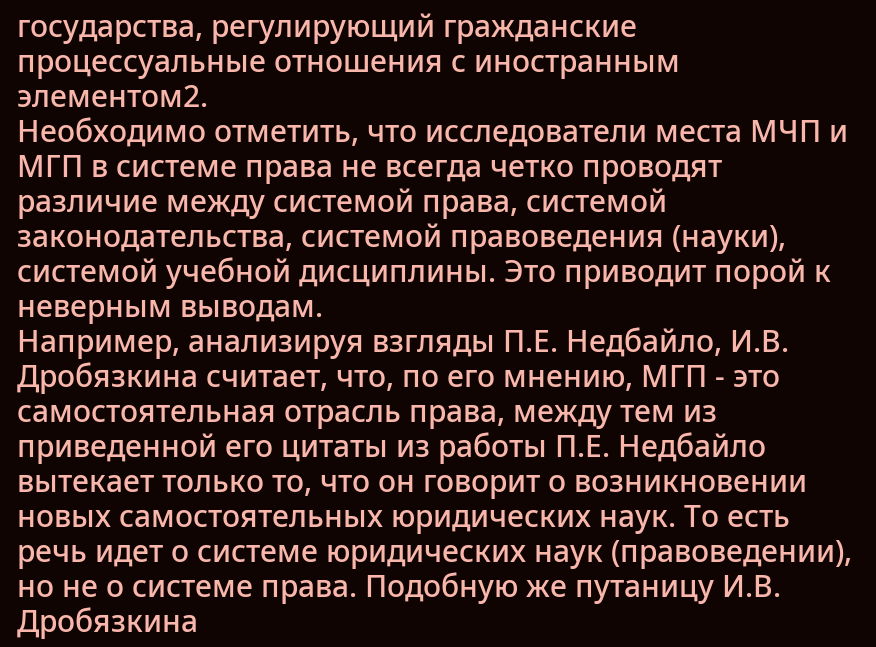государства, регулирующий гражданские процессуальные отношения с иностранным элементом2.
Необходимо отметить, что исследователи места МЧП и МГП в системе права не всегда четко проводят различие между системой права, системой законодательства, системой правоведения (науки), системой учебной дисциплины. Это приводит порой к неверным выводам.
Например, анализируя взгляды П.Е. Недбайло, И.В. Дробязкина считает, что, по его мнению, МГП - это самостоятельная отрасль права, между тем из приведенной его цитаты из работы П.Е. Недбайло вытекает только то, что он говорит о возникновении новых самостоятельных юридических наук. То есть речь идет о системе юридических наук (правоведении), но не о системе права. Подобную же путаницу И.В. Дробязкина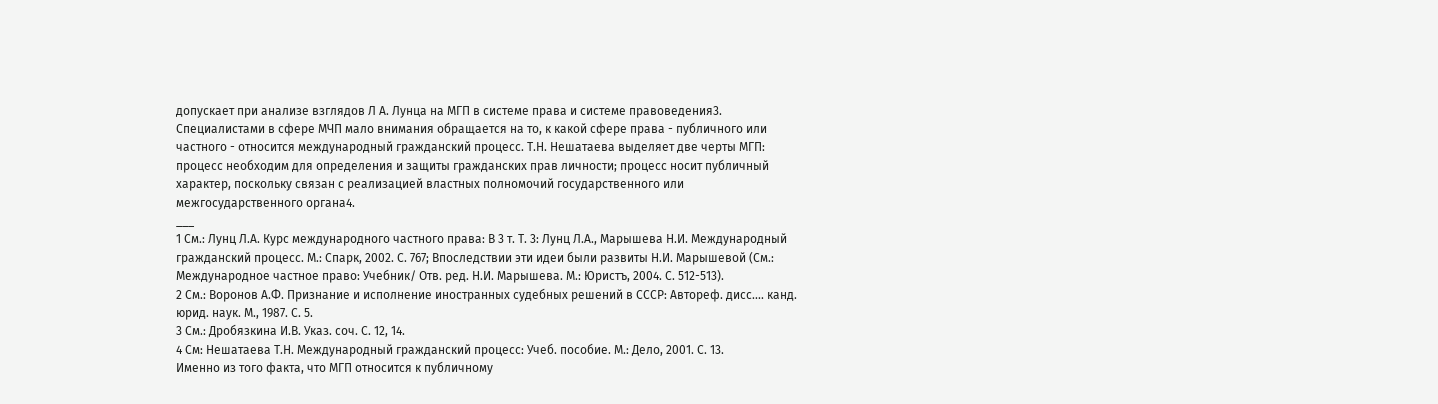допускает при анализе взглядов Л А. Лунца на МГП в системе права и системе правоведения3.
Специалистами в сфере МЧП мало внимания обращается на то, к какой сфере права - публичного или частного - относится международный гражданский процесс. Т.Н. Нешатаева выделяет две черты МГП: процесс необходим для определения и защиты гражданских прав личности; процесс носит публичный характер, поскольку связан с реализацией властных полномочий государственного или межгосударственного органа4.
___
1 См.: Лунц Л.А. Курс международного частного права: В 3 т. Т. 3: Лунц Л.А., Марышева Н.И. Международный гражданский процесс. М.: Спарк, 2002. С. 767; Впоследствии эти идеи были развиты Н.И. Марышевой (См.: Международное частное право: Учебник/ Отв. ред. Н.И. Марышева. М.: Юристъ, 2004. С. 512-513).
2 См.: Воронов А.Ф. Признание и исполнение иностранных судебных решений в СССР: Автореф. дисс.... канд. юрид. наук. М., 1987. С. 5.
3 См.: Дробязкина И.В. Указ. соч. С. 12, 14.
4 См: Нешатаева Т.Н. Международный гражданский процесс: Учеб. пособие. М.: Дело, 2001. С. 13.
Именно из того факта, что МГП относится к публичному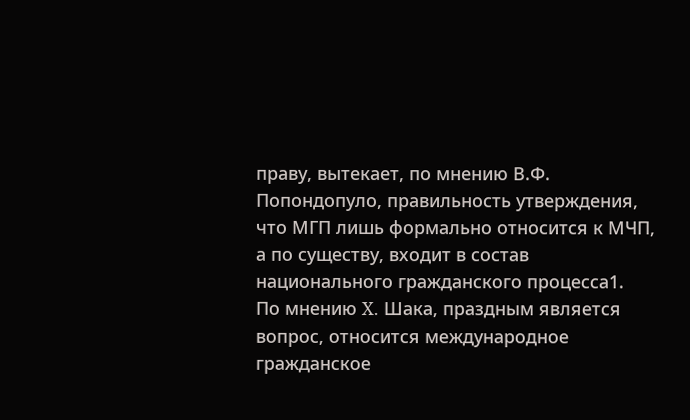праву, вытекает, по мнению В.Ф. Попондопуло, правильность утверждения, что МГП лишь формально относится к МЧП, а по существу, входит в состав национального гражданского процесса1.
По мнению X. Шака, праздным является вопрос, относится международное гражданское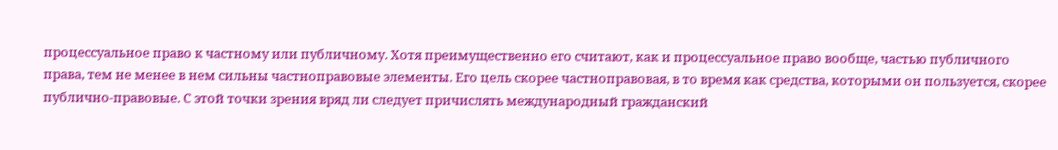процессуальное право к частному или публичному. Хотя преимущественно его считают, как и процессуальное право вообще, частью публичного права, тем не менее в нем сильны частноправовые элементы. Его цель скорее частноправовая, в то время как средства, которыми он пользуется, скорее публично-правовые. С этой точки зрения вряд ли следует причислять международный гражданский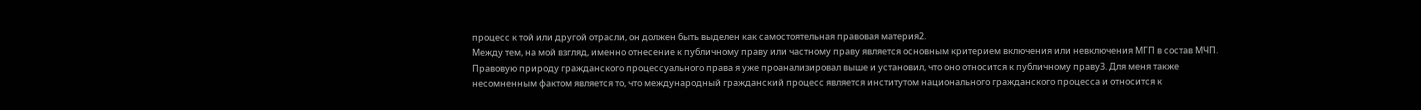процесс к той или другой отрасли, он должен быть выделен как самостоятельная правовая материя2.
Между тем, на мой взгляд, именно отнесение к публичному праву или частному праву является основным критерием включения или невключения МГП в состав МЧП.
Правовую природу гражданского процессуального права я уже проанализировал выше и установил, что оно относится к публичному праву3. Для меня также несомненным фактом является то, что международный гражданский процесс является институтом национального гражданского процесса и относится к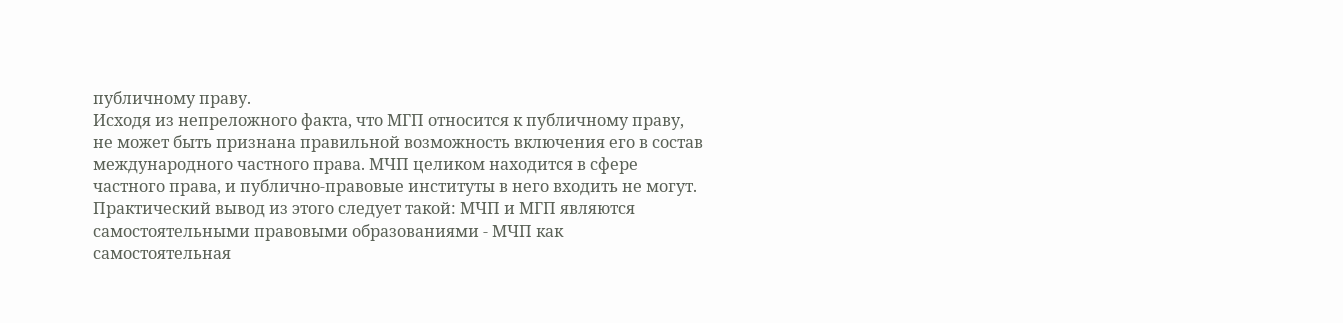публичному праву.
Исходя из непреложного факта, что МГП относится к публичному праву, не может быть признана правильной возможность включения его в состав международного частного права. МЧП целиком находится в сфере частного права, и публично-правовые институты в него входить не могут.
Практический вывод из этого следует такой: МЧП и МГП являются самостоятельными правовыми образованиями - МЧП как самостоятельная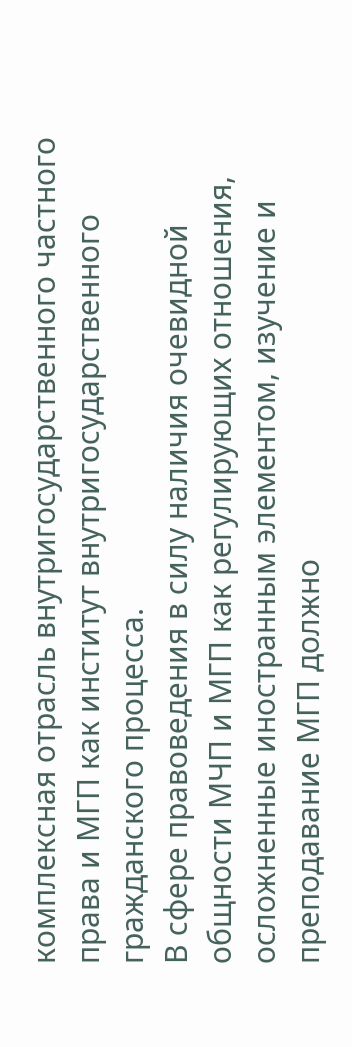комплексная отрасль внутригосударственного частного права и МГП как институт внутригосударственного гражданского процесса.
В сфере правоведения в силу наличия очевидной общности МЧП и МГП как регулирующих отношения, осложненные иностранным элементом, изучение и преподавание МГП должно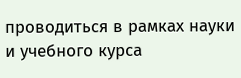проводиться в рамках науки и учебного курса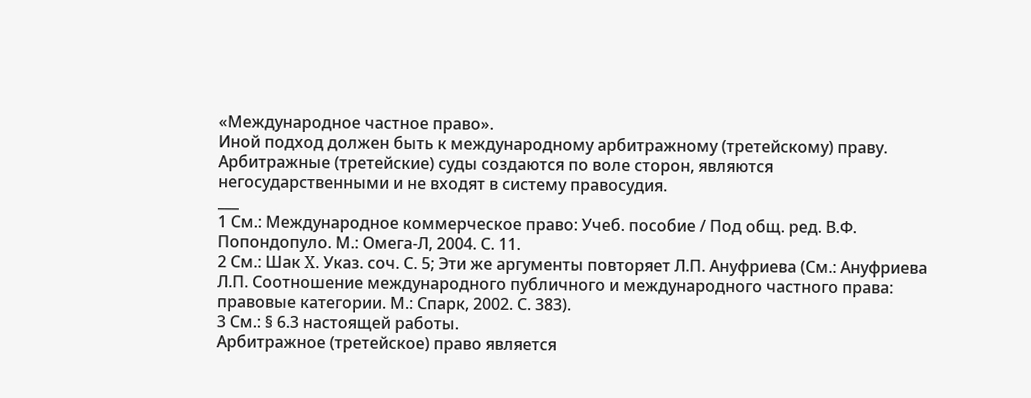«Международное частное право».
Иной подход должен быть к международному арбитражному (третейскому) праву.
Арбитражные (третейские) суды создаются по воле сторон, являются негосударственными и не входят в систему правосудия.
___
1 См.: Международное коммерческое право: Учеб. пособие / Под общ. ред. В.Ф. Попондопуло. М.: Омега-Л, 2004. С. 11.
2 См.: Шак X. Указ. соч. С. 5; Эти же аргументы повторяет Л.П. Ануфриева (См.: Ануфриева Л.П. Соотношение международного публичного и международного частного права: правовые категории. М.: Спарк, 2002. С. 383).
3 См.: § 6.3 настоящей работы.
Арбитражное (третейское) право является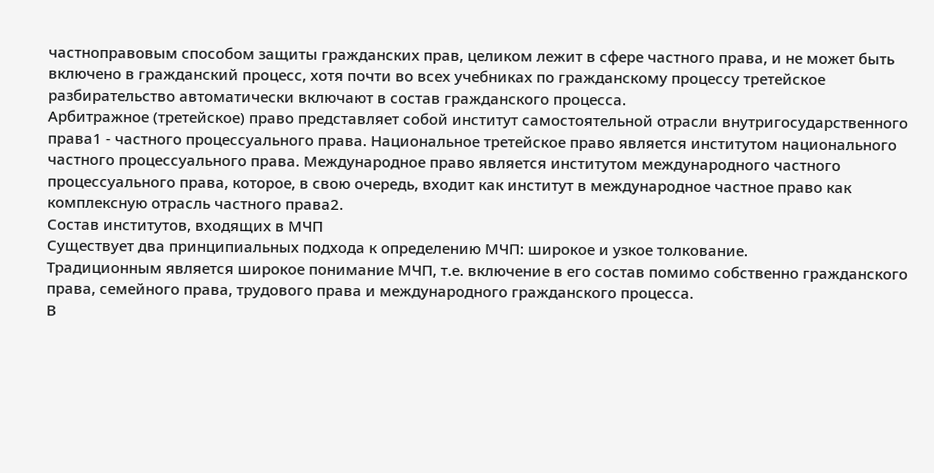частноправовым способом защиты гражданских прав, целиком лежит в сфере частного права, и не может быть включено в гражданский процесс, хотя почти во всех учебниках по гражданскому процессу третейское разбирательство автоматически включают в состав гражданского процесса.
Арбитражное (третейское) право представляет собой институт самостоятельной отрасли внутригосударственного права1 - частного процессуального права. Национальное третейское право является институтом национального частного процессуального права. Международное право является институтом международного частного процессуального права, которое, в свою очередь, входит как институт в международное частное право как комплексную отрасль частного права2.
Состав институтов, входящих в МЧП
Существует два принципиальных подхода к определению МЧП: широкое и узкое толкование.
Традиционным является широкое понимание МЧП, т.е. включение в его состав помимо собственно гражданского права, семейного права, трудового права и международного гражданского процесса.
В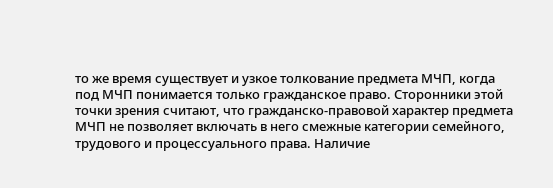то же время существует и узкое толкование предмета МЧП, когда под МЧП понимается только гражданское право. Сторонники этой точки зрения считают, что гражданско-правовой характер предмета МЧП не позволяет включать в него смежные категории семейного, трудового и процессуального права. Наличие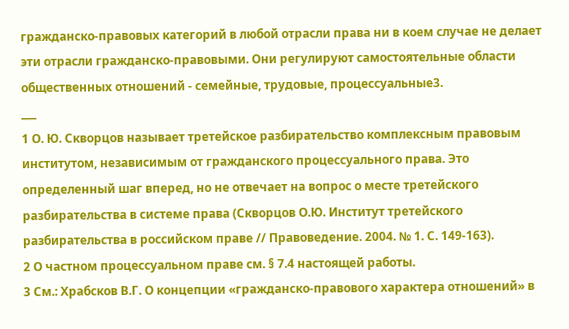гражданско-правовых категорий в любой отрасли права ни в коем случае не делает эти отрасли гражданско-правовыми. Они регулируют самостоятельные области общественных отношений - семейные, трудовые, процессуальные3.
___
1 О. Ю. Скворцов называет третейское разбирательство комплексным правовым институтом, независимым от гражданского процессуального права. Это определенный шаг вперед, но не отвечает на вопрос о месте третейского разбирательства в системе права (Скворцов О.Ю. Институт третейского разбирательства в российском праве // Правоведение. 2004. № 1. С. 149-163).
2 О частном процессуальном праве см. § 7.4 настоящей работы.
3 См.: Храбсков В.Г. О концепции «гражданско-правового характера отношений» в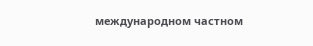международном частном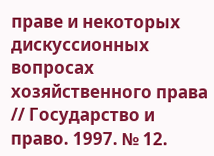праве и некоторых дискуссионных вопросах хозяйственного права // Государство и право. 1997. № 12.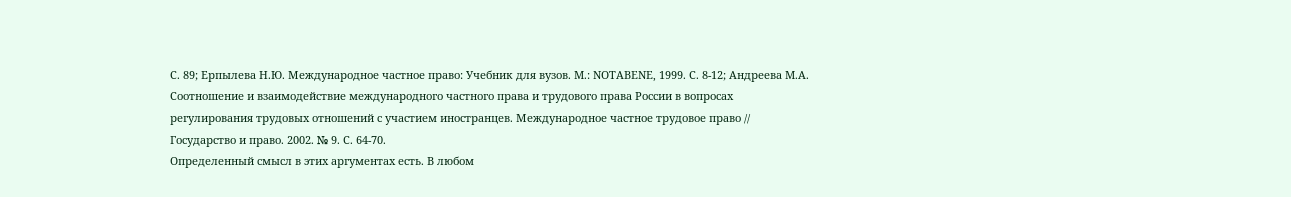С. 89; Ерпылева Н.Ю. Международное частное право: Учебник для вузов. M.: NOTABENE, 1999. С. 8-12; Андреева M.A. Соотношение и взаимодействие международного частного права и трудового права России в вопросах регулирования трудовых отношений с участием иностранцев. Международное частное трудовое право // Государство и право. 2002. № 9. С. 64-70.
Определенный смысл в этих аргументах есть. В любом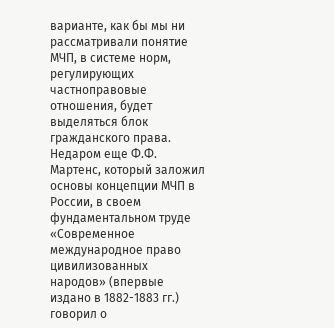варианте, как бы мы ни рассматривали понятие МЧП, в системе норм, регулирующих частноправовые отношения, будет выделяться блок гражданского права. Недаром еще Ф.Ф. Мартенс, который заложил основы концепции МЧП в России, в своем фундаментальном труде «Современное международное право цивилизованных народов» (впервые издано в 1882-1883 гг.) говорил о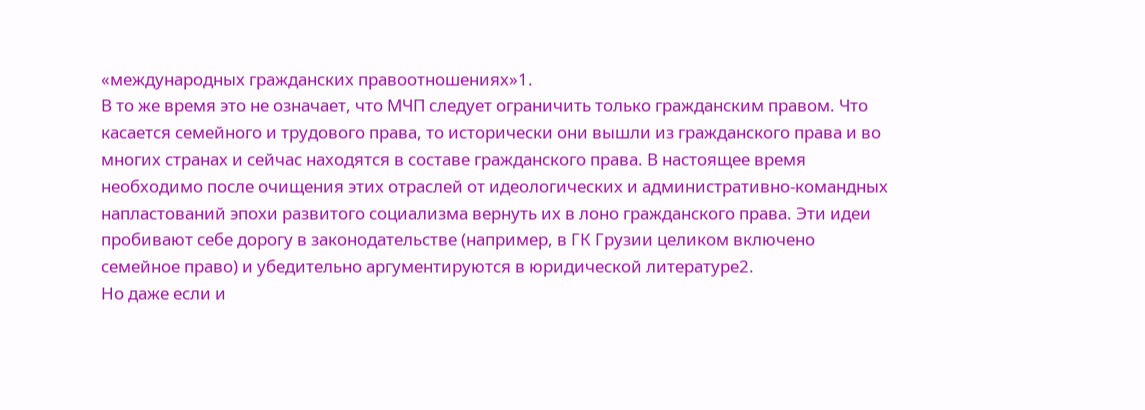«международных гражданских правоотношениях»1.
В то же время это не означает, что МЧП следует ограничить только гражданским правом. Что касается семейного и трудового права, то исторически они вышли из гражданского права и во многих странах и сейчас находятся в составе гражданского права. В настоящее время необходимо после очищения этих отраслей от идеологических и административно-командных напластований эпохи развитого социализма вернуть их в лоно гражданского права. Эти идеи пробивают себе дорогу в законодательстве (например, в ГК Грузии целиком включено семейное право) и убедительно аргументируются в юридической литературе2.
Но даже если и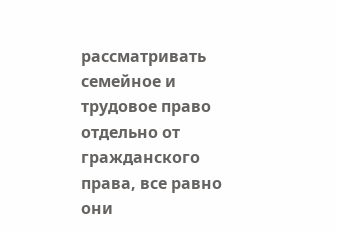рассматривать семейное и трудовое право отдельно от гражданского права, все равно они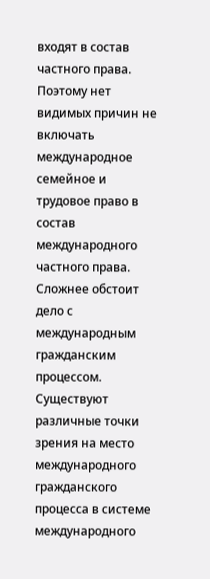входят в состав частного права. Поэтому нет видимых причин не включать международное семейное и трудовое право в состав международного частного права.
Сложнее обстоит дело с международным гражданским процессом. Существуют различные точки зрения на место международного гражданского процесса в системе международного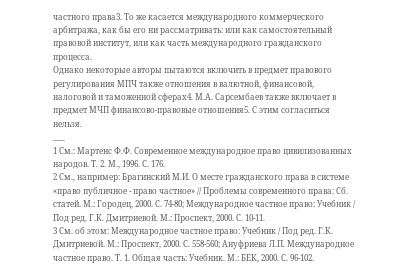частного права3. То же касается международного коммерческого арбитража, как бы его ни рассматривать: или как самостоятельный правовой институт, или как часть международного гражданского процесса.
Однако некоторые авторы пытаются включить в предмет правового регулирования МПЧ также отношения в валютной, финансовой, налоговой и таможенной сферах4. М.А. Сарсембаев также включает в предмет МЧП финансово-правовые отношения5. С этим согласиться нельзя.
___
1 См.: Мартенс Ф.Ф. Современное международное право цивилизованных народов. Т. 2. М., 1996. С. 176.
2 См., например: Брагинский М.И. О месте гражданского права в системе «право публичное - право частное» // Проблемы современного права: Сб. статей. М.: Городец, 2000. С. 74-80; Международное частное право: Учебник / Под ред. Г.К. Дмитриевой. М.: Проспект, 2000. С. 10-11.
3 См. об этом: Международное частное право: Учебник / Под ред. Г.К. Дмитриевой. М.: Проспект, 2000. С. 558-560; Ануфриева Л.П. Международное частное право. Т. 1. Общая часть: Учебник. М.: БЕК, 2000. С. 96-102.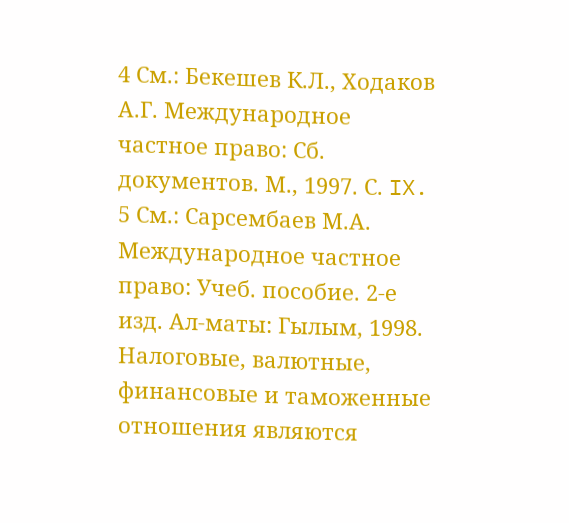4 См.: Бекешев К.Л., Ходаков А.Г. Международное частное право: Сб. документов. М., 1997. С. IX.
5 См.: Сарсембаев М.А. Международное частное право: Учеб. пособие. 2-е изд. Ал-маты: Гылым, 1998.
Налоговые, валютные, финансовые и таможенные отношения являются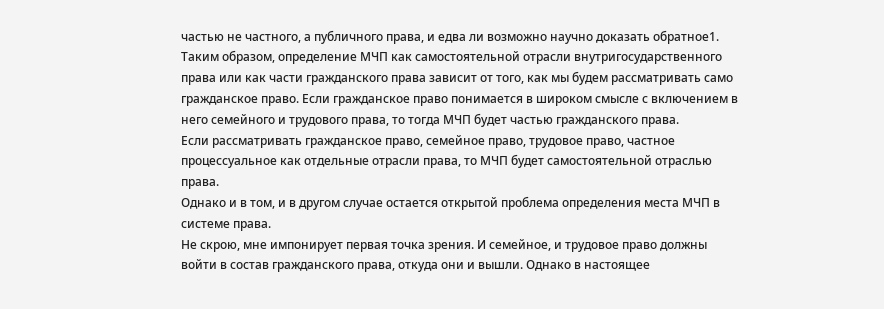частью не частного, а публичного права, и едва ли возможно научно доказать обратное1.
Таким образом, определение МЧП как самостоятельной отрасли внутригосударственного права или как части гражданского права зависит от того, как мы будем рассматривать само гражданское право. Если гражданское право понимается в широком смысле с включением в него семейного и трудового права, то тогда МЧП будет частью гражданского права.
Если рассматривать гражданское право, семейное право, трудовое право, частное процессуальное как отдельные отрасли права, то МЧП будет самостоятельной отраслью права.
Однако и в том, и в другом случае остается открытой проблема определения места МЧП в системе права.
Не скрою, мне импонирует первая точка зрения. И семейное, и трудовое право должны войти в состав гражданского права, откуда они и вышли. Однако в настоящее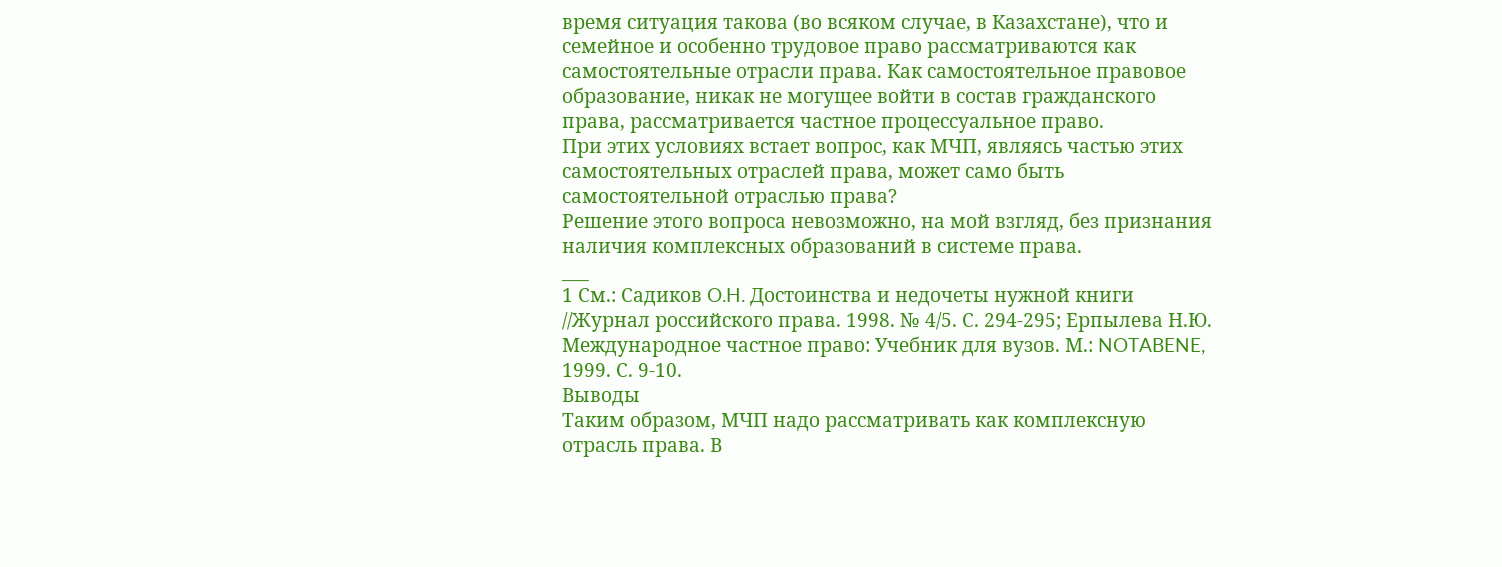время ситуация такова (во всяком случае, в Казахстане), что и семейное и особенно трудовое право рассматриваются как самостоятельные отрасли права. Как самостоятельное правовое образование, никак не могущее войти в состав гражданского права, рассматривается частное процессуальное право.
При этих условиях встает вопрос, как МЧП, являясь частью этих самостоятельных отраслей права, может само быть самостоятельной отраслью права?
Решение этого вопроса невозможно, на мой взгляд, без признания наличия комплексных образований в системе права.
___
1 См.: Садиков O.H. Достоинства и недочеты нужной книги //Журнал российского права. 1998. № 4/5. С. 294-295; Ерпылева Н.Ю. Международное частное право: Учебник для вузов. М.: NOTABENE, 1999. С. 9-10.
Выводы
Таким образом, МЧП надо рассматривать как комплексную отрасль права. В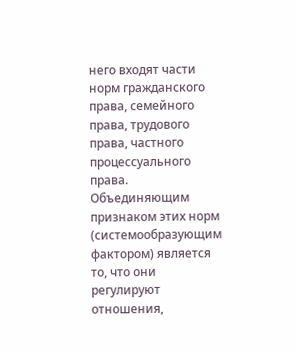него входят части норм гражданского права, семейного права, трудового права, частного процессуального права. Объединяющим признаком этих норм (системообразующим фактором) является то, что они регулируют отношения,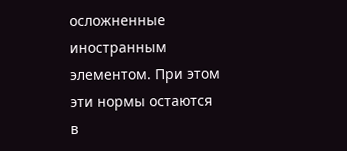осложненные иностранным элементом. При этом эти нормы остаются в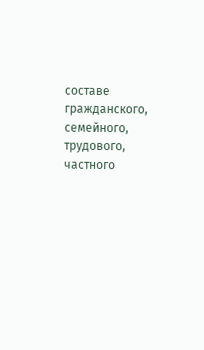составе гражданского, семейного, трудового, частного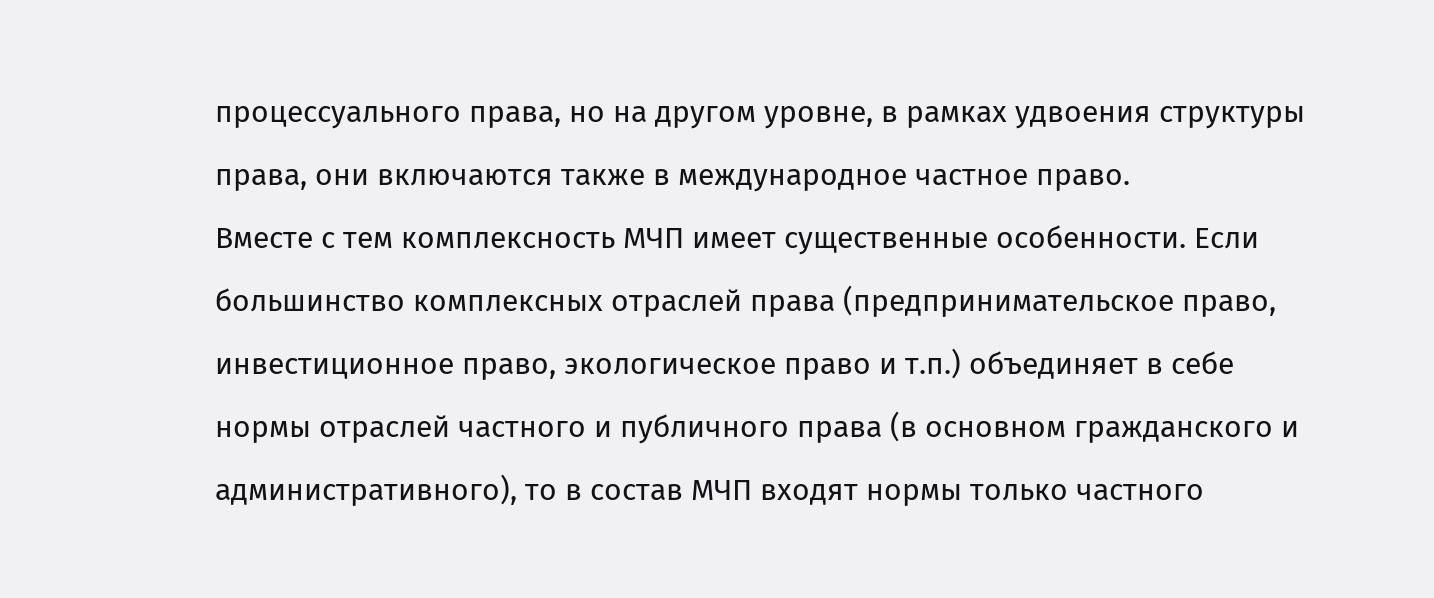процессуального права, но на другом уровне, в рамках удвоения структуры права, они включаются также в международное частное право.
Вместе с тем комплексность МЧП имеет существенные особенности. Если большинство комплексных отраслей права (предпринимательское право, инвестиционное право, экологическое право и т.п.) объединяет в себе нормы отраслей частного и публичного права (в основном гражданского и административного), то в состав МЧП входят нормы только частного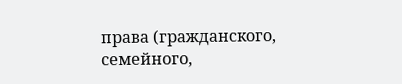права (гражданского, семейного,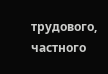трудового, частного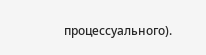процессуального).